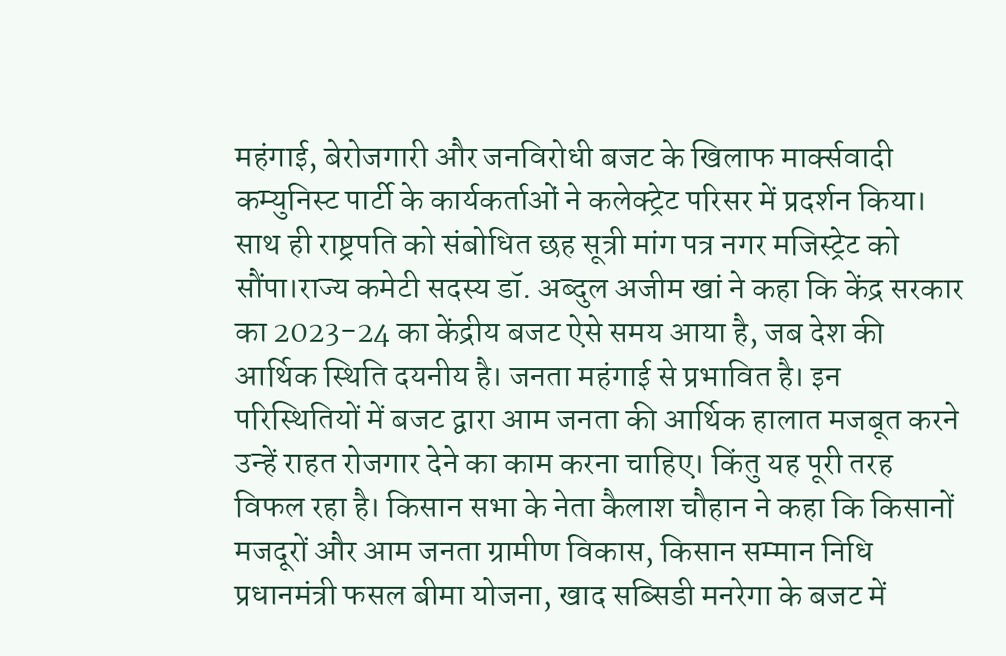महंगाई, बेरोजगारी और जनविरोधी बजट के खिलाफ मार्क्सवादी कम्युनिस्ट पार्टी के कार्यकर्ताओं ने कलेक्ट्रेट परिसर में प्रदर्शन किया। साथ ही राष्ट्रपति को संबोधित छह सूत्री मांग पत्र नगर मजिस्ट्रेट को सौंपा।राज्य कमेटी सदस्य डॉ. अब्दुल अजीम खां ने कहा कि केंद्र सरकार का 2023-24 का केंद्रीय बजट ऐसे समय आया है, जब देश की आर्थिक स्थिति दयनीय है। जनता महंगाई से प्रभावित है। इन परिस्थितियों में बजट द्वारा आम जनता की आर्थिक हालात मजबूत करने उन्हें राहत रोजगार देने का काम करना चाहिए। किंतु यह पूरी तरह विफल रहा है। किसान सभा के नेता कैलाश चौहान ने कहा कि किसानों मजदूरों और आम जनता ग्रामीण विकास, किसान सम्मान निधि प्रधानमंत्री फसल बीमा योजना, खाद सब्सिडी मनरेगा के बजट में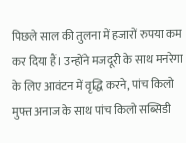पिछले साल की तुलना में हजारों रुपया कम कर दिया हैं। उन्होंने मजदूरी के साथ मनरेगा के लिए आवंटन में वृद्धि करने, पांच किलो मुफ्त अनाज के साथ पांच किलो सब्सिडी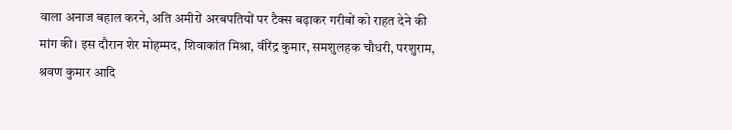वाला अनाज बहाल करने, अति अमीरों अरबपतियों पर टैक्स बढ़ाकर गरीबों को राहत देने की मांग की। इस दौरान शेर मोहम्मद, शिवाकांत मिश्रा, वीरेंद्र कुमार, समशुलहक चौधरी, परशुराम, श्रवण कुमार आदि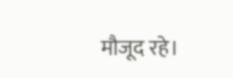मौजूद रहे।